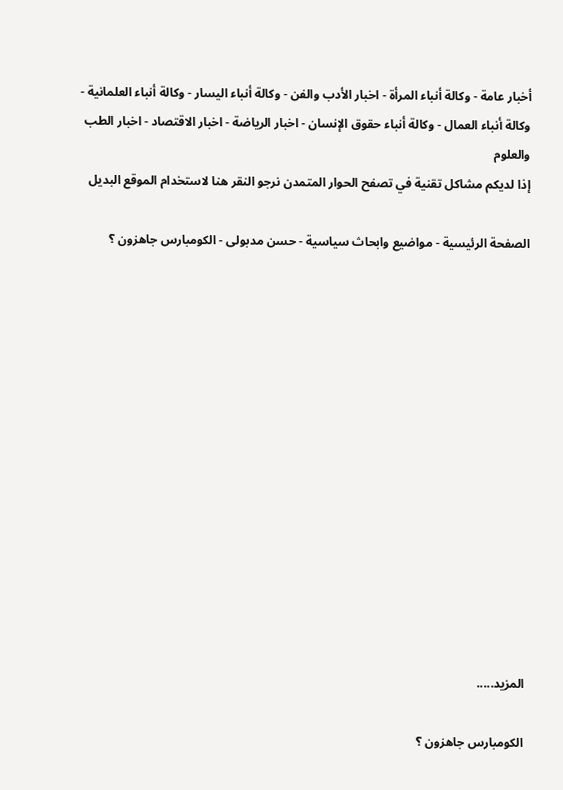أخبار عامة - وكالة أنباء المرأة - اخبار الأدب والفن - وكالة أنباء اليسار - وكالة أنباء العلمانية - وكالة أنباء العمال - وكالة أنباء حقوق الإنسان - اخبار الرياضة - اخبار الاقتصاد - اخبار الطب والعلوم
إذا لديكم مشاكل تقنية في تصفح الحوار المتمدن نرجو النقر هنا لاستخدام الموقع البديل

الصفحة الرئيسية - مواضيع وابحاث سياسية - حسن مدبولى - الكومبارس جاهزون ؟














المزيد.....

الكومبارس جاهزون ؟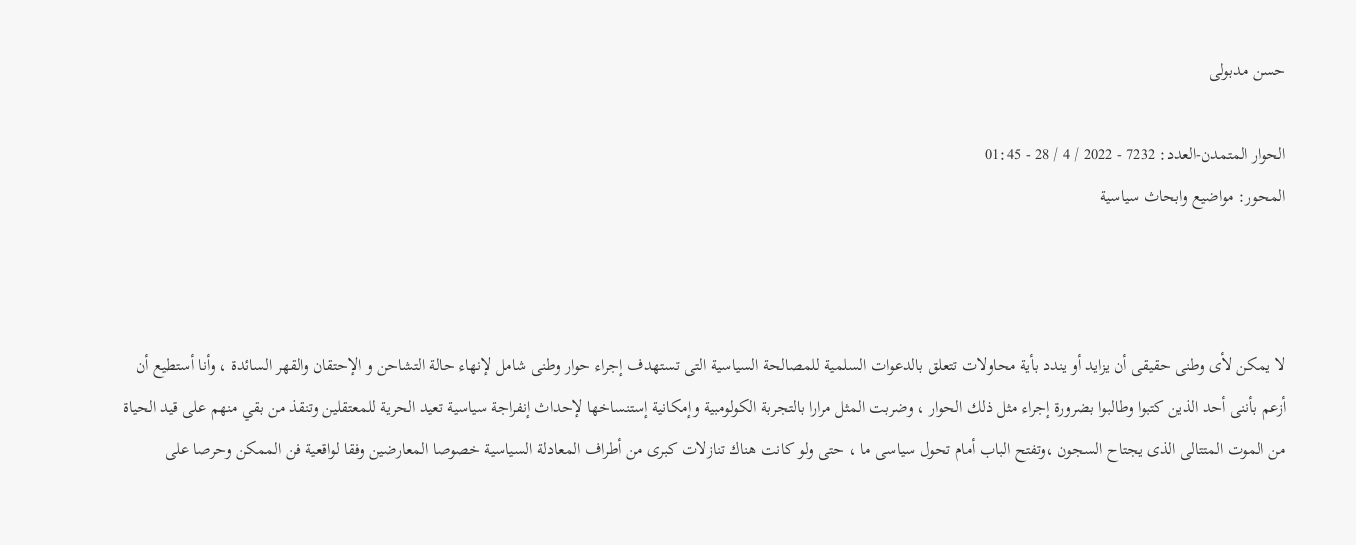حسن مدبولى

الحوار المتمدن-العدد: 7232 - 2022 / 4 / 28 - 01:45
المحور: مواضيع وابحاث سياسية



لا يمكن لأى وطنى حقيقى أن يزايد أو يندد بأية محاولات تتعلق بالدعوات السلمية للمصالحة السياسية التى تستهدف إجراء حوار وطنى شامل لإنهاء حالة التشاحن و الإحتقان والقهر السائدة ، وأنا أستطيع أن أزعم بأننى أحد الذين كتبوا وطالبوا بضرورة إجراء مثل ذلك الحوار ، وضربت المثل مرارا بالتجربة الكولومبية وإمكانية إستنساخها لإحداث إنفراجة سياسية تعيد الحرية للمعتقلين وتنقذ من بقي منهم على قيد الحياة من الموت المتتالى الذى يجتاح السجون ،وتفتح الباب أمام تحول سياسى ما ، حتى ولو كانت هناك تنازلات كبرى من أطراف المعادلة السياسية خصوصا المعارضين وفقا لواقعية فن الممكن وحرصا على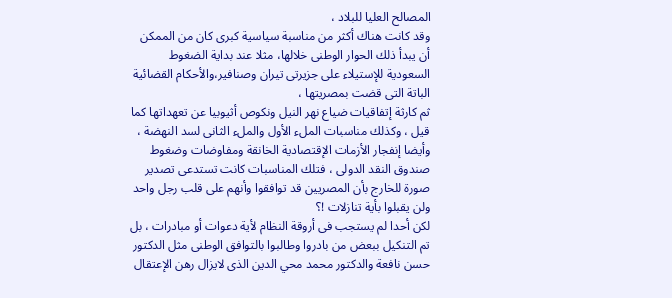المصالح العليا للبلاد ،
وقد كانت هناك أكثر من مناسبة سياسية كبرى كان من الممكن أن يبدأ ذلك الحوار الوطنى خلالها، مثلا عند بداية الضغوط السعودية للإستيلاء على جزيرتى تيران وصنافير،والأحكام القضائية الباتة التى قضت بمصريتها ،
ثم كارثة إتفاقيات ضياع نهر النيل ونكوص أثيوبيا عن تعهداتها كما قيل ، وكذلك مناسبات الملء الأول والملء الثانى لسد النهضة ، وأيضا إنفجار الأزمات الإقتصادية الخانقة ومفاوضات وضغوط صندوق النقد الدولى ، فتلك المناسبات كانت تستدعى تصدير صورة للخارج بأن المصريين قد توافقوا وأنهم على قلب رجل واحد ولن يقبلوا بأية تنازلات !؟
لكن أحدا لم يستجب فى أروقة النظام لأية دعوات أو مبادرات ، بل تم التنكيل ببعض من بادروا وطالبوا بالتوافق الوطنى مثل الدكتور حسن نافعة والدكتور محمد محي الدين الذى لايزال رهن الإعتقال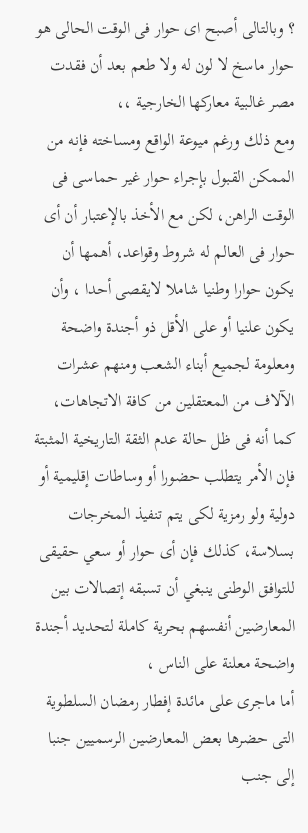؟ وبالتالى أصبح اى حوار فى الوقت الحالى هو حوار ماسخ لا لون له ولا طعم بعد أن فقدت مصر غالبية معاركها الخارجية ،،
ومع ذلك ورغم ميوعة الواقع ومساخته فإنه من الممكن القبول بإجراء حوار غير حماسى فى الوقت الراهن، لكن مع الأخذ بالإعتبار أن أى حوار فى العالم له شروط وقواعد، أهمها أن يكون حوارا وطنيا شاملا لايقصى أحدا ، وأن يكون علنيا أو على الأقل ذو أجندة واضحة ومعلومة لجميع أبناء الشعب ومنهم عشرات الآلاف من المعتقلين من كافة الاتجاهات، كما أنه فى ظل حالة عدم الثقة التاريخية المثبتة فإن الأمر يتطلب حضورا أو وساطات إقليمية أو دولية ولو رمزية لكى يتم تنفيذ المخرجات بسلاسة، كذلك فإن أى حوار أو سعي حقيقى للتوافق الوطنى ينبغي أن تسبقه إتصالات بين المعارضين أنفسهم بحرية كاملة لتحديد أجندة واضحة معلنة على الناس ،
أما ماجرى على مائدة إفطار رمضان السلطوية التى حضرها بعض المعارضين الرسميين جنبا إلى جنب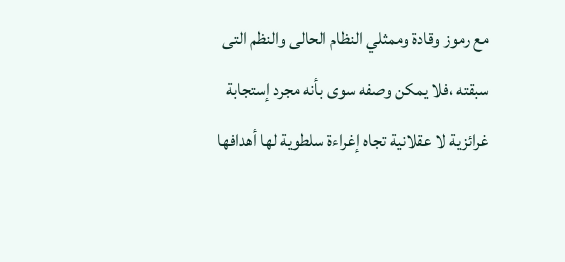مع رموز وقادة وممثلي النظام الحالى والنظم التى سبقته ،فلا يمكن وصفه سوى بأنه مجرد إستجابة غرائزية لا عقلانية تجاه إغراءة سلطوية لها أهدافها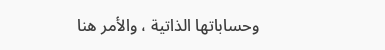وحساباتها الذاتية ، والأمر هنا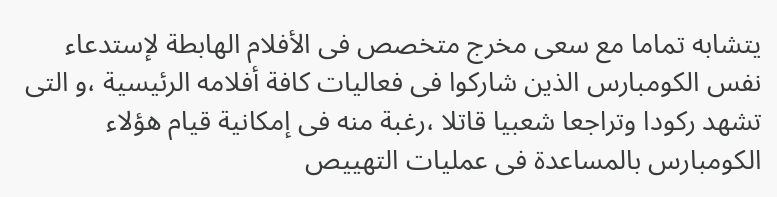يتشابه تماما مع سعى مخرج متخصص فى الأفلام الهابطة لإستدعاء نفس الكومبارس الذين شاركوا فى فعاليات كافة أفلامه الرئيسية ،و التى تشهد ركودا وتراجعا شعبيا قاتلا ،رغبة منه فى إمكانية قيام هؤلاء الكومبارس بالمساعدة فى عمليات التهييص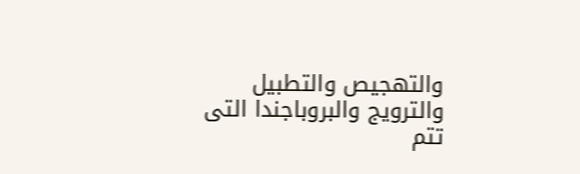والتهجيص والتطبيل والترويج والبروباجندا التى تتم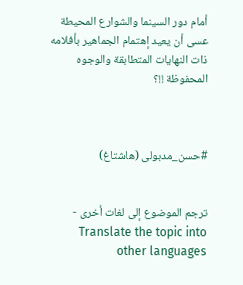أمام دور السينما والشوارع المحيطة عسى أن يعيد إهتمام الجماهير بأفلامه ذات النهايات المتطابقة والوجوه المحفوظة !!؟



#حسن_مدبولى (هاشتاغ)


ترجم الموضوع إلى لغات أخرى - Translate the topic into other languages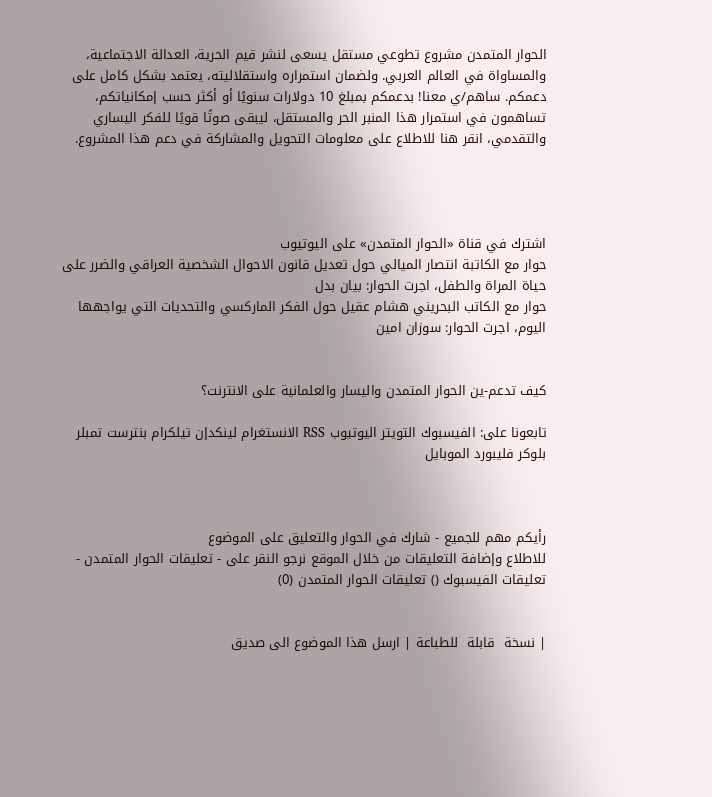الحوار المتمدن مشروع تطوعي مستقل يسعى لنشر قيم الحرية، العدالة الاجتماعية، والمساواة في العالم العربي. ولضمان استمراره واستقلاليته، يعتمد بشكل كامل على دعمكم. ساهم/ي معنا! بدعمكم بمبلغ 10 دولارات سنويًا أو أكثر حسب إمكانياتكم، تساهمون في استمرار هذا المنبر الحر والمستقل، ليبقى صوتًا قويًا للفكر اليساري والتقدمي، انقر هنا للاطلاع على معلومات التحويل والمشاركة في دعم هذا المشروع.




اشترك في قناة «الحوار المتمدن» على اليوتيوب
حوار مع الكاتبة انتصار الميالي حول تعديل قانون الاحوال الشخصية العراقي والضرر على حياة المراة والطفل، اجرت الحوار: بيان بدل
حوار مع الكاتب البحريني هشام عقيل حول الفكر الماركسي والتحديات التي يواجهها اليوم، اجرت الحوار: سوزان امين


كيف تدعم-ين الحوار المتمدن واليسار والعلمانية على الانترنت؟

تابعونا على: الفيسبوك التويتر اليوتيوب RSS الانستغرام لينكدإن تيلكرام بنترست تمبلر بلوكر فليبورد الموبايل



رأيكم مهم للجميع - شارك في الحوار والتعليق على الموضوع
للاطلاع وإضافة التعليقات من خلال الموقع نرجو النقر على - تعليقات الحوار المتمدن -
تعليقات الفيسبوك () تعليقات الحوار المتمدن (0)


| نسخة  قابلة  للطباعة | ارسل هذا الموضوع الى صديق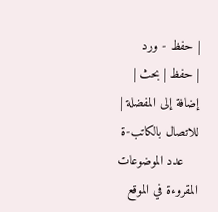| حفظ - ورد
| حفظ | بحث | إضافة إلى المفضلة | للاتصال بالكاتب-ة
    عدد الموضوعات  المقروءة في الموقع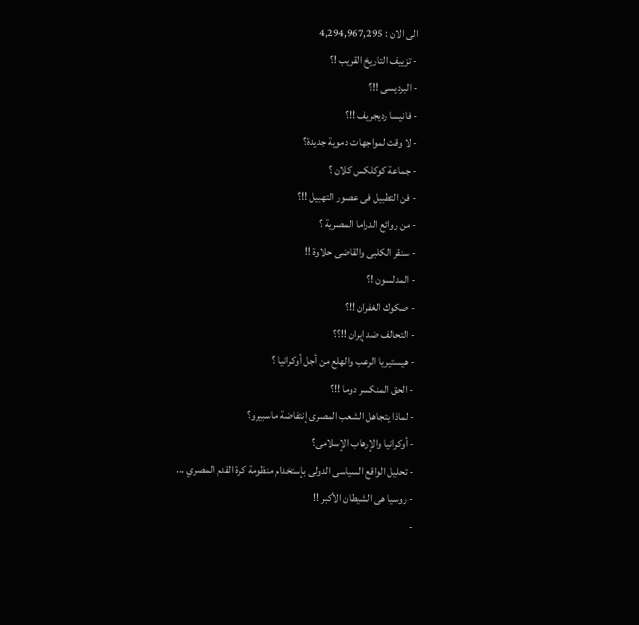الى الان : 4,294,967,295
- تزييف التاريخ القريب !؟
- البرديسى !!؟
- فانيسا رديجريف !!؟
- لا وقت لمواجهات دموية جديدة؟
- جماعة كوكلكس كلان ؟
- فن التطبيل فى عصور التهبيل !!؟
- من روائع الدراما المصرية ؟
- سنقر الكلبى والقاضى حلاوة !!
- المدلسون !؟
- صكوك الغفران !!؟
- التحالف ضد إيران !!؟؟
- هيستيريا الرعب والهلع من أجل أوكرانيا ؟
- الحق المنكسر دوما !!؟
- لماذا يتجاهل الشعب المصرى إنتفاضة ماسبيرو؟
- أوكرانيا والإرهاب الإسلامى؟
- تحليل الواقع السياسى الدولى بإستخدام منظومة كرة القدم المصري ...
- روسيا هى الشيطان الأكبر !!
-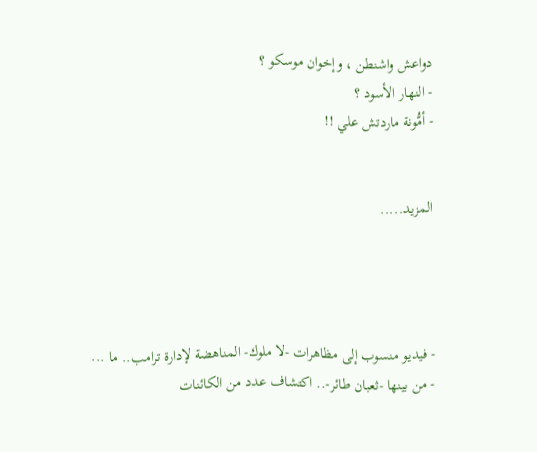دواعش واشنطن ، وإخوان موسكو ؟
- النهار الأسود ؟
- أمُّونة ماردتش علي !!


المزيد.....




- فيديو منسوب إلى مظاهرات -لا ملوك- المناهضة لإدارة ترامب.. ما ...
- من بينها -ثعبان طائر-.. اكتشاف عدد من الكائنات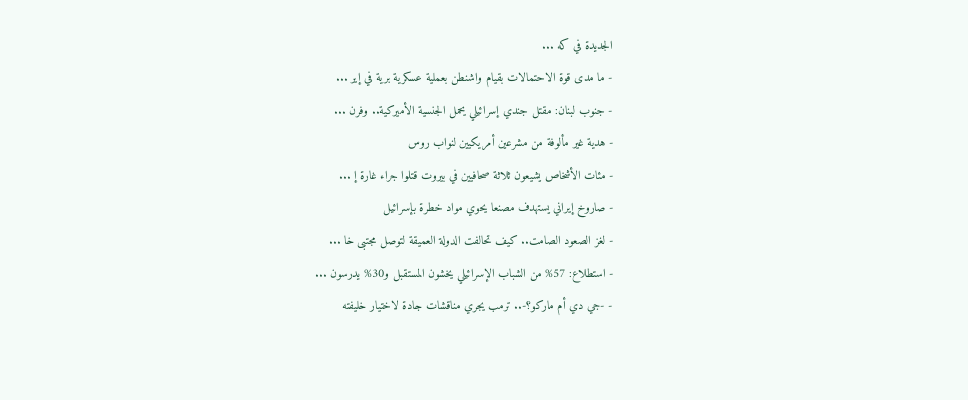الجديدة في كه ...
- ما مدى قوة الاحتمالات بقيام واشنطن بعملية عسكرية برية في إير ...
- جنوب لبنان: مقتل جندي إسرائيلي يحمل الجنسية الأميركية.. وفرن ...
- هدية غير مألوفة من مشرعين أمريكيين لنواب روس
- مئات الأشخاص يشيعون ثلاثة صحافيين في بيروت قتلوا جراء غارة إ ...
- صاروخ إيراني يستهدف مصنعا يحوي مواد خطرة بإسرائيل
- لغز الصعود الصامت.. كيف تحالفت الدولة العميقة لتوصل مجتبى خا ...
- استطلاع: 57% من الشباب الإسرائيلي يخشون المستقبل و30% يدرسون ...
- -جي دي أم ماركو؟-.. ترمب يجري مناقشات جادة لاختيار خليفته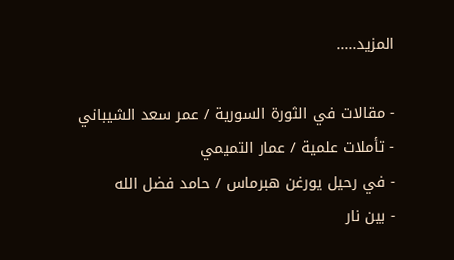المزيد.....

- مقالات في الثورة السورية / عمر سعد الشيباني
- تأملات علمية / عمار التميمي
- في رحيل يورغن هبرماس / حامد فضل الله
- بين نار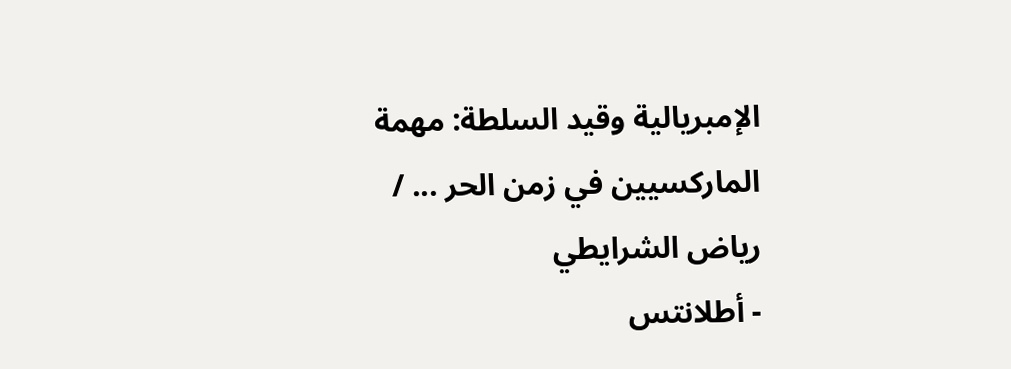الإمبريالية وقيد السلطة: مهمة الماركسيين في زمن الحر ... / رياض الشرايطي
- أطلانتس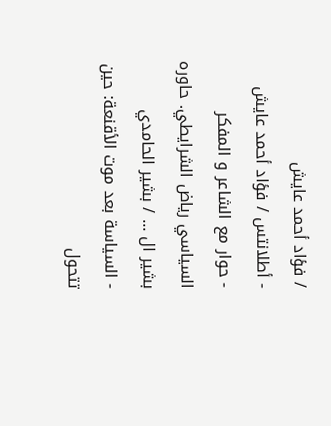/ فؤاد أحمد عايش
- أطلانتس / فؤاد أحمد عايش
- حوار مع الشاعر و المفكر السياسي رياض الشرايطي. حاوره بشير ال ... / بشير الحامدي
- السياسة بعد موت الأقنعة: حين تتحول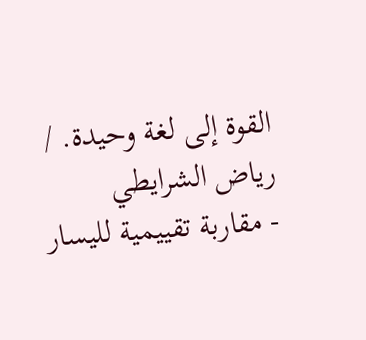القوة إلى لغة وحيدة. / رياض الشرايطي
- مقاربة تقييمية لليسار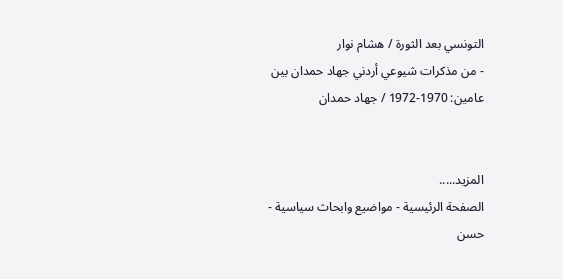التونسي بعد الثورة / هشام نوار
- من مذكرات شيوعي أردني جهاد حمدان بين عامين: 1970-1972 / جهاد حمدان


المزيد.....
الصفحة الرئيسية - مواضيع وابحاث سياسية - حسن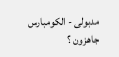مدبولى - الكومبارس جاهزون ؟